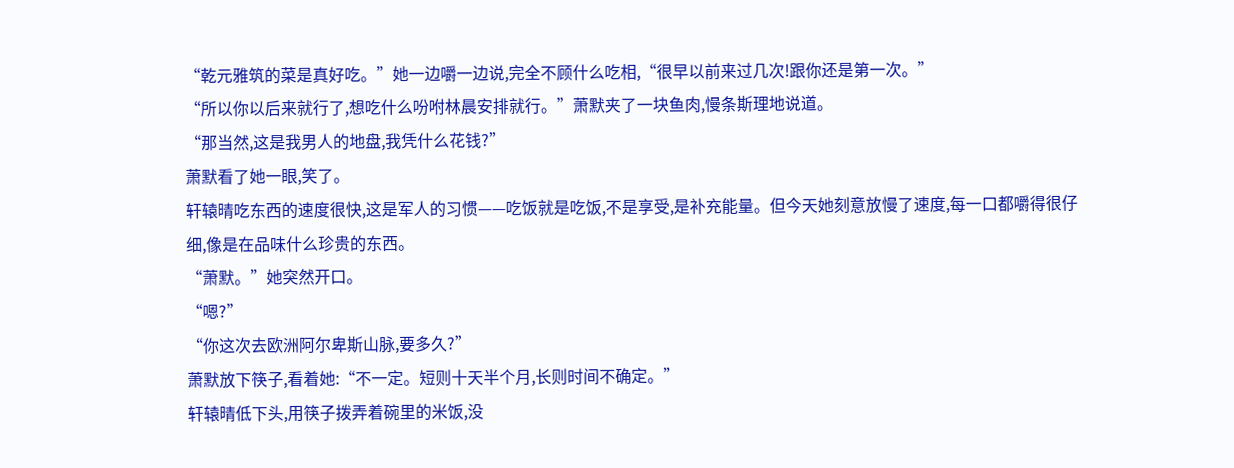“乾元雅筑的菜是真好吃。”她一边嚼一边说,完全不顾什么吃相,“很早以前来过几次!跟你还是第一次。”
“所以你以后来就行了,想吃什么吩咐林晨安排就行。”萧默夹了一块鱼肉,慢条斯理地说道。
“那当然,这是我男人的地盘,我凭什么花钱?”
萧默看了她一眼,笑了。
轩辕晴吃东西的速度很快,这是军人的习惯——吃饭就是吃饭,不是享受,是补充能量。但今天她刻意放慢了速度,每一口都嚼得很仔细,像是在品味什么珍贵的东西。
“萧默。”她突然开口。
“嗯?”
“你这次去欧洲阿尔卑斯山脉,要多久?”
萧默放下筷子,看着她:“不一定。短则十天半个月,长则时间不确定。”
轩辕晴低下头,用筷子拨弄着碗里的米饭,没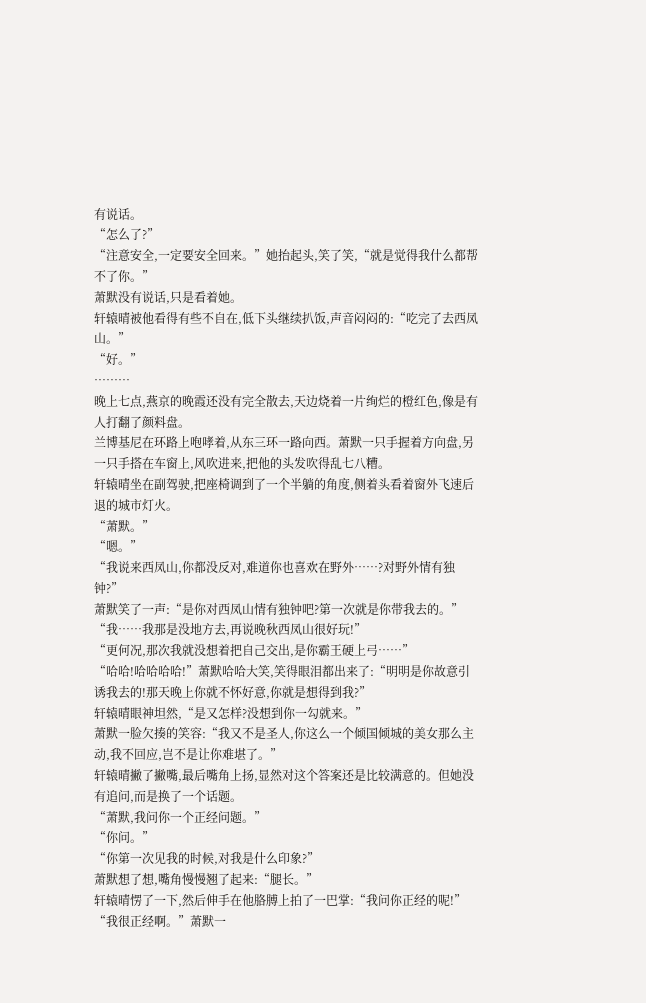有说话。
“怎么了?”
“注意安全,一定要安全回来。”她抬起头,笑了笑,“就是觉得我什么都帮不了你。”
萧默没有说话,只是看着她。
轩辕晴被他看得有些不自在,低下头继续扒饭,声音闷闷的:“吃完了去西凤山。”
“好。”
………
晚上七点,燕京的晚霞还没有完全散去,天边烧着一片绚烂的橙红色,像是有人打翻了颜料盘。
兰博基尼在环路上咆哮着,从东三环一路向西。萧默一只手握着方向盘,另一只手搭在车窗上,风吹进来,把他的头发吹得乱七八糟。
轩辕晴坐在副驾驶,把座椅调到了一个半躺的角度,侧着头看着窗外飞速后退的城市灯火。
“萧默。”
“嗯。”
“我说来西凤山,你都没反对,难道你也喜欢在野外……?对野外情有独钟?”
萧默笑了一声:“是你对西凤山情有独钟吧?第一次就是你带我去的。”
“我……我那是没地方去,再说晚秋西凤山很好玩!”
“更何况,那次我就没想着把自己交出,是你霸王硬上弓……”
“哈哈!哈哈哈哈!”萧默哈哈大笑,笑得眼泪都出来了:“明明是你故意引诱我去的!那天晚上你就不怀好意,你就是想得到我?”
轩辕晴眼神坦然,“是又怎样?没想到你一勾就来。”
萧默一脸欠揍的笑容:“我又不是圣人,你这么一个倾国倾城的美女那么主动,我不回应,岂不是让你难堪了。”
轩辕晴撇了撇嘴,最后嘴角上扬,显然对这个答案还是比较满意的。但她没有追问,而是换了一个话题。
“萧默,我问你一个正经问题。”
“你问。”
“你第一次见我的时候,对我是什么印象?”
萧默想了想,嘴角慢慢翘了起来:“腿长。”
轩辕晴愣了一下,然后伸手在他胳膊上拍了一巴掌:“我问你正经的呢!”
“我很正经啊。”萧默一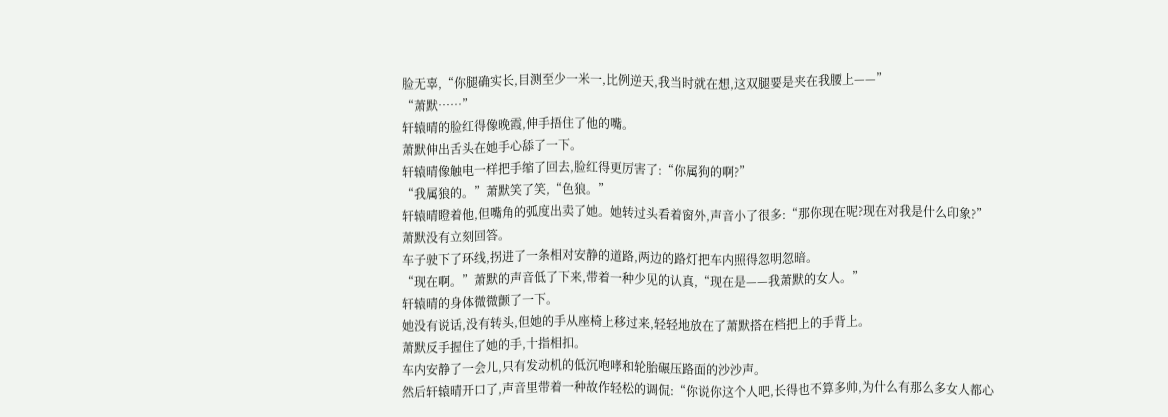脸无辜,“你腿确实长,目测至少一米一,比例逆天,我当时就在想,这双腿要是夹在我腰上——”
“萧默……”
轩辕晴的脸红得像晚霞,伸手捂住了他的嘴。
萧默伸出舌头在她手心舔了一下。
轩辕晴像触电一样把手缩了回去,脸红得更厉害了:“你属狗的啊?”
“我属狼的。”萧默笑了笑,“色狼。”
轩辕晴瞪着他,但嘴角的弧度出卖了她。她转过头看着窗外,声音小了很多:“那你现在呢?现在对我是什么印象?”
萧默没有立刻回答。
车子驶下了环线,拐进了一条相对安静的道路,两边的路灯把车内照得忽明忽暗。
“现在啊。”萧默的声音低了下来,带着一种少见的认真,“现在是——我萧默的女人。”
轩辕晴的身体微微颤了一下。
她没有说话,没有转头,但她的手从座椅上移过来,轻轻地放在了萧默搭在档把上的手背上。
萧默反手握住了她的手,十指相扣。
车内安静了一会儿,只有发动机的低沉咆哮和轮胎碾压路面的沙沙声。
然后轩辕晴开口了,声音里带着一种故作轻松的调侃:“你说你这个人吧,长得也不算多帅,为什么有那么多女人都心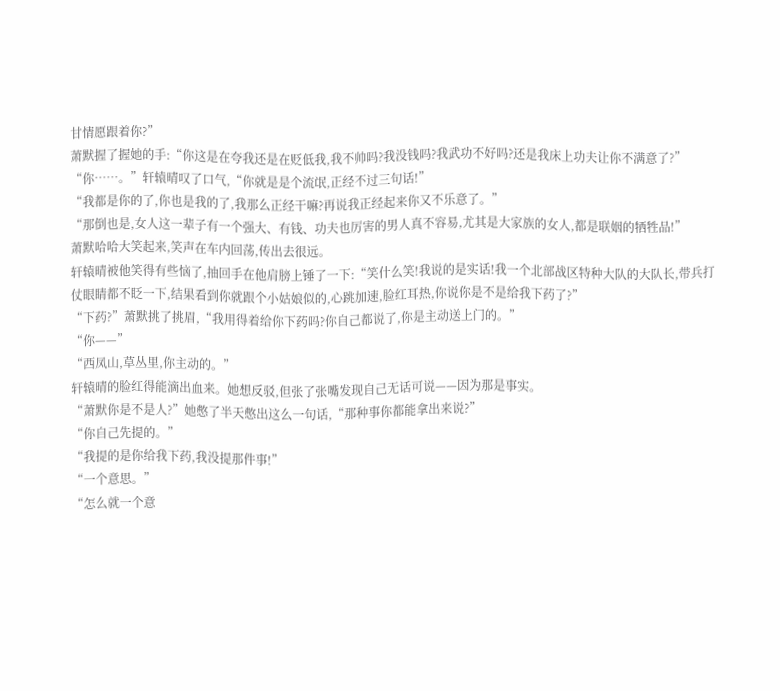甘情愿跟着你?”
萧默握了握她的手:“你这是在夸我还是在贬低我,我不帅吗?我没钱吗?我武功不好吗?还是我床上功夫让你不满意了?”
“你……。”轩辕晴叹了口气,“你就是是个流氓,正经不过三句话!”
“我都是你的了,你也是我的了,我那么正经干嘛?再说我正经起来你又不乐意了。”
“那倒也是,女人这一辈子有一个强大、有钱、功夫也厉害的男人真不容易,尤其是大家族的女人,都是联姻的牺牲品!”
萧默哈哈大笑起来,笑声在车内回荡,传出去很远。
轩辕晴被他笑得有些恼了,抽回手在他肩膀上锤了一下:“笑什么笑!我说的是实话!我一个北部战区特种大队的大队长,带兵打仗眼睛都不眨一下,结果看到你就跟个小姑娘似的,心跳加速,脸红耳热,你说你是不是给我下药了?”
“下药?”萧默挑了挑眉,“我用得着给你下药吗?你自己都说了,你是主动送上门的。”
“你——”
“西凤山,草丛里,你主动的。”
轩辕晴的脸红得能滴出血来。她想反驳,但张了张嘴发现自己无话可说——因为那是事实。
“萧默你是不是人?”她憋了半天憋出这么一句话,“那种事你都能拿出来说?”
“你自己先提的。”
“我提的是你给我下药,我没提那件事!”
“一个意思。”
“怎么就一个意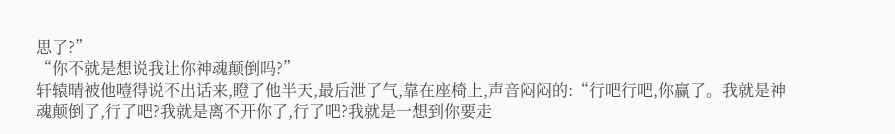思了?”
“你不就是想说我让你神魂颠倒吗?”
轩辕晴被他噎得说不出话来,瞪了他半天,最后泄了气,靠在座椅上,声音闷闷的:“行吧行吧,你赢了。我就是神魂颠倒了,行了吧?我就是离不开你了,行了吧?我就是一想到你要走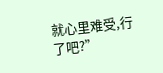就心里难受,行了吧?”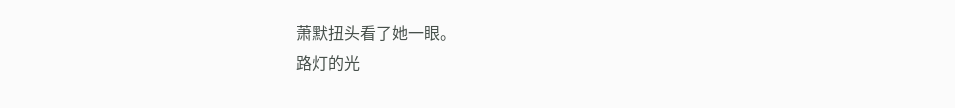萧默扭头看了她一眼。
路灯的光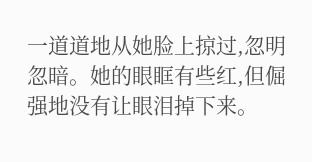一道道地从她脸上掠过,忽明忽暗。她的眼眶有些红,但倔强地没有让眼泪掉下来。